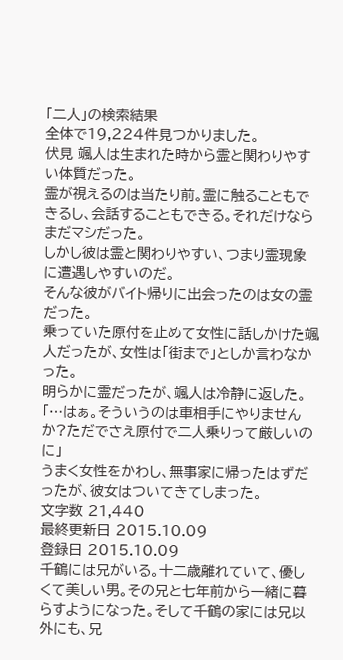「二人」の検索結果
全体で19,224件見つかりました。
伏見 颯人は生まれた時から霊と関わりやすい体質だった。
霊が視えるのは当たり前。霊に触ることもできるし、会話することもできる。それだけならまだマシだった。
しかし彼は霊と関わりやすい、つまり霊現象に遭遇しやすいのだ。
そんな彼がバイト帰りに出会ったのは女の霊だった。
乗っていた原付を止めて女性に話しかけた颯人だったが、女性は「街まで」としか言わなかった。
明らかに霊だったが、颯人は冷静に返した。
「…はぁ。そういうのは車相手にやりませんか?ただでさえ原付で二人乗りって厳しいのに」
うまく女性をかわし、無事家に帰ったはずだったが、彼女はついてきてしまった。
文字数 21,440
最終更新日 2015.10.09
登録日 2015.10.09
千鶴には兄がいる。十二歳離れていて、優しくて美しい男。その兄と七年前から一緒に暮らすようになった。そして千鶴の家には兄以外にも、兄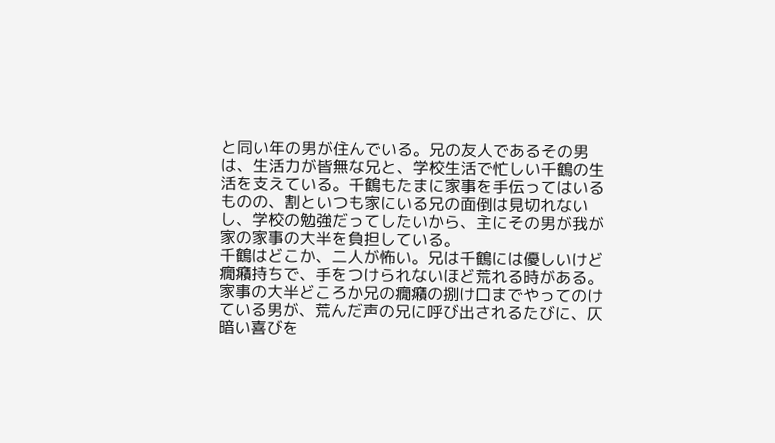と同い年の男が住んでいる。兄の友人であるその男は、生活力が皆無な兄と、学校生活で忙しい千鶴の生活を支えている。千鶴もたまに家事を手伝ってはいるものの、割といつも家にいる兄の面倒は見切れないし、学校の勉強だってしたいから、主にその男が我が家の家事の大半を負担している。
千鶴はどこか、二人が怖い。兄は千鶴には優しいけど癇癪持ちで、手をつけられないほど荒れる時がある。家事の大半どころか兄の癇癪の捌け口までやってのけている男が、荒んだ声の兄に呼び出されるたびに、仄暗い喜びを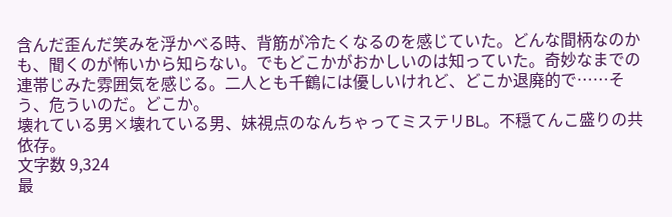含んだ歪んだ笑みを浮かべる時、背筋が冷たくなるのを感じていた。どんな間柄なのかも、聞くのが怖いから知らない。でもどこかがおかしいのは知っていた。奇妙なまでの連帯じみた雰囲気を感じる。二人とも千鶴には優しいけれど、どこか退廃的で……そう、危ういのだ。どこか。
壊れている男×壊れている男、妹視点のなんちゃってミステリBL。不穏てんこ盛りの共依存。
文字数 9,324
最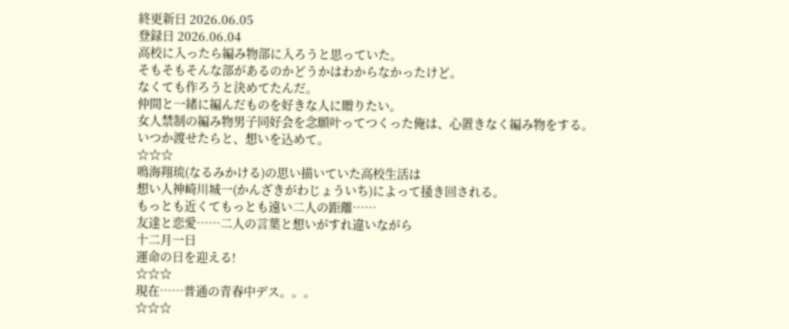終更新日 2026.06.05
登録日 2026.06.04
高校に入ったら編み物部に入ろうと思っていた。
そもそもそんな部があるのかどうかはわからなかったけど。
なくても作ろうと決めてたんだ。
仲間と一緒に編んだものを好きな人に贈りたい。
女人禁制の編み物男子同好会を念願叶ってつくった俺は、心置きなく編み物をする。
いつか渡せたらと、想いを込めて。
☆☆☆
鳴海翔琉(なるみかける)の思い描いていた高校生活は
想い人神崎川城一(かんざきがわじょういち)によって掻き回される。
もっとも近くてもっとも遠い二人の距離……
友達と恋愛……二人の言葉と想いがすれ違いながら
十二月一日
運命の日を迎える!
☆☆☆
現在……普通の青春中デス。。。
☆☆☆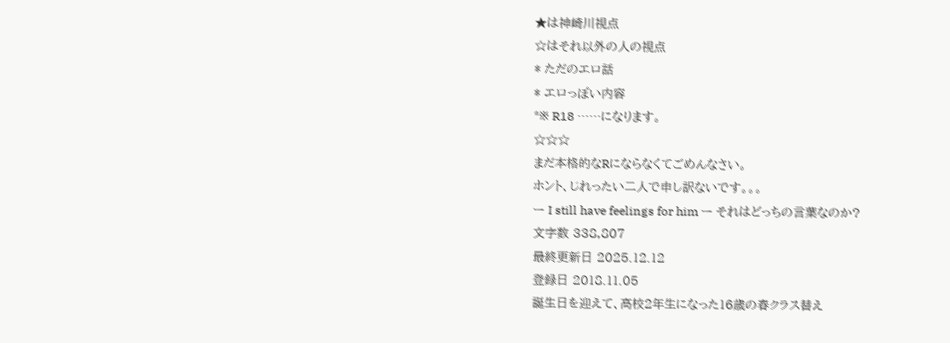★は神崎川視点
☆はそれ以外の人の視点
* ただのエロ話
* エロっぽい内容
*※ R18 ……になります。
☆☆☆
まだ本格的なRにならなくてごめんなさい。
ホント、じれったい二人で申し訳ないです。。。
ー I still have feelings for him ー それはどっちの言葉なのか?
文字数 338,807
最終更新日 2025.12.12
登録日 2018.11.05
誕生日を迎えて、高校2年生になった16歳の春クラス替え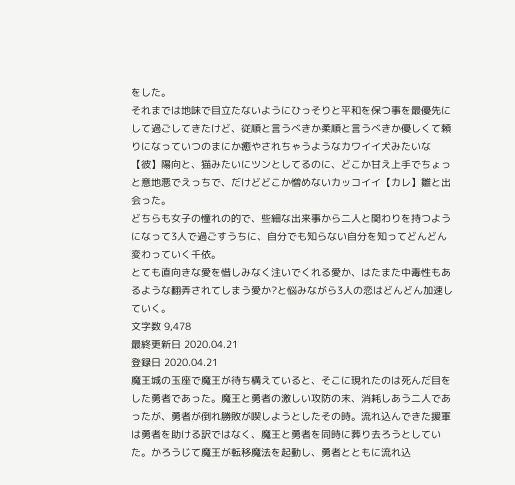をした。
それまでは地味で目立たないようにひっそりと平和を保つ事を最優先にして過ごしてきたけど、従順と言うべきか柔順と言うべきか優しくて頼りになっていつのまにか癒やされちゃうようなカワイイ犬みたいな【彼】陽向と、猫みたいにツンとしてるのに、どこか甘え上手でちょっと意地悪でえっちで、だけどどこか憎めないカッコイイ【カレ】雛と出会った。
どちらも女子の憧れの的で、些細な出来事から二人と関わりを持つようになって3人で過ごすうちに、自分でも知らない自分を知ってどんどん変わっていく千依。
とても直向きな愛を惜しみなく注いでくれる愛か、はたまた中毒性もあるような翻弄されてしまう愛か?と悩みながら3人の恋はどんどん加速していく。
文字数 9,478
最終更新日 2020.04.21
登録日 2020.04.21
魔王城の玉座で魔王が待ち構えていると、そこに現れたのは死んだ目をした勇者であった。魔王と勇者の激しい攻防の末、消耗しあう二人であったが、勇者が倒れ勝敗が喫しようとしたその時。流れ込んできた援軍は勇者を助ける訳ではなく、魔王と勇者を同時に葬り去ろうとしていた。かろうじて魔王が転移魔法を起動し、勇者とともに流れ込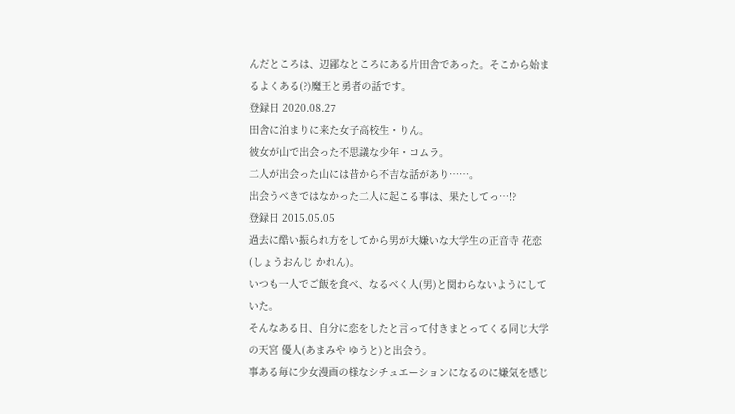んだところは、辺鄙なところにある片田舎であった。そこから始まるよくある(?)魔王と勇者の話です。
登録日 2020.08.27
田舎に泊まりに来た女子高校生・りん。
彼女が山で出会った不思議な少年・コムラ。
二人が出会った山には昔から不吉な話があり……。
出会うべきではなかった二人に起こる事は、果たしてっ…!?
登録日 2015.05.05
過去に酷い振られ方をしてから男が大嫌いな大学生の正音寺 花恋(しょうおんじ かれん)。
いつも一人でご飯を食べ、なるべく人(男)と関わらないようにしていた。
そんなある日、自分に恋をしたと言って付きまとってくる同じ大学の天宮 優人(あまみや ゆうと)と出会う。
事ある毎に少女漫画の様なシチュエーションになるのに嫌気を感じ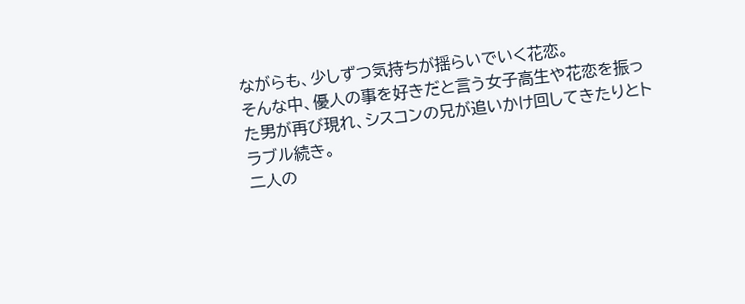ながらも、少しずつ気持ちが揺らいでいく花恋。
そんな中、優人の事を好きだと言う女子高生や花恋を振った男が再び現れ、シスコンの兄が追いかけ回してきたりとトラブル続き。
二人の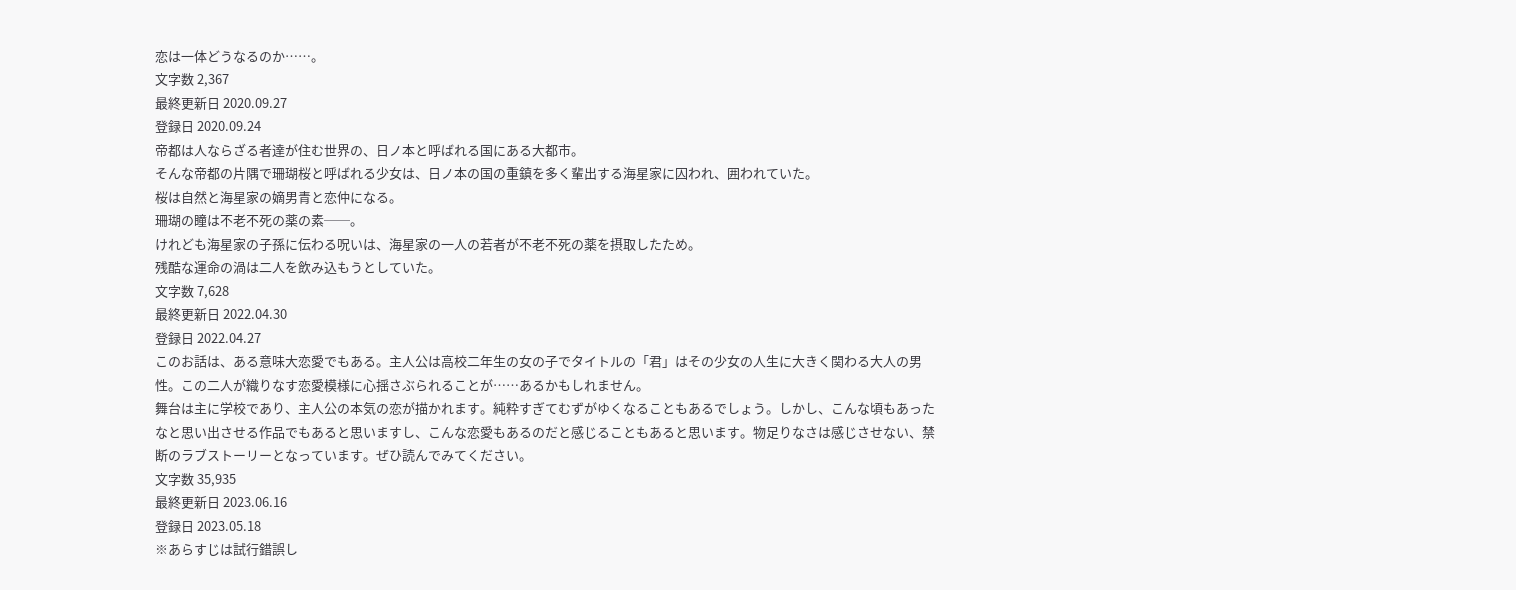恋は一体どうなるのか……。
文字数 2,367
最終更新日 2020.09.27
登録日 2020.09.24
帝都は人ならざる者達が住む世界の、日ノ本と呼ばれる国にある大都市。
そんな帝都の片隅で珊瑚桜と呼ばれる少女は、日ノ本の国の重鎮を多く輩出する海星家に囚われ、囲われていた。
桜は自然と海星家の嫡男青と恋仲になる。
珊瑚の瞳は不老不死の薬の素──。
けれども海星家の子孫に伝わる呪いは、海星家の一人の若者が不老不死の薬を摂取したため。
残酷な運命の渦は二人を飲み込もうとしていた。
文字数 7,628
最終更新日 2022.04.30
登録日 2022.04.27
このお話は、ある意味大恋愛でもある。主人公は高校二年生の女の子でタイトルの「君」はその少女の人生に大きく関わる大人の男性。この二人が織りなす恋愛模様に心揺さぶられることが……あるかもしれません。
舞台は主に学校であり、主人公の本気の恋が描かれます。純粋すぎてむずがゆくなることもあるでしょう。しかし、こんな頃もあったなと思い出させる作品でもあると思いますし、こんな恋愛もあるのだと感じることもあると思います。物足りなさは感じさせない、禁断のラブストーリーとなっています。ぜひ読んでみてください。
文字数 35,935
最終更新日 2023.06.16
登録日 2023.05.18
※あらすじは試行錯誤し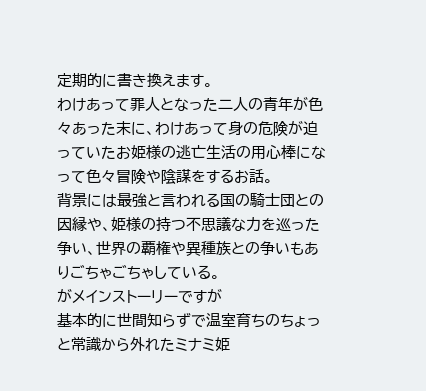定期的に書き換えます。
わけあって罪人となった二人の青年が色々あった末に、わけあって身の危険が迫っていたお姫様の逃亡生活の用心棒になって色々冒険や陰謀をするお話。
背景には最強と言われる国の騎士団との因縁や、姫様の持つ不思議な力を巡った争い、世界の覇権や異種族との争いもありごちゃごちゃしている。
がメインストーリーですが
基本的に世間知らずで温室育ちのちょっと常識から外れたミナミ姫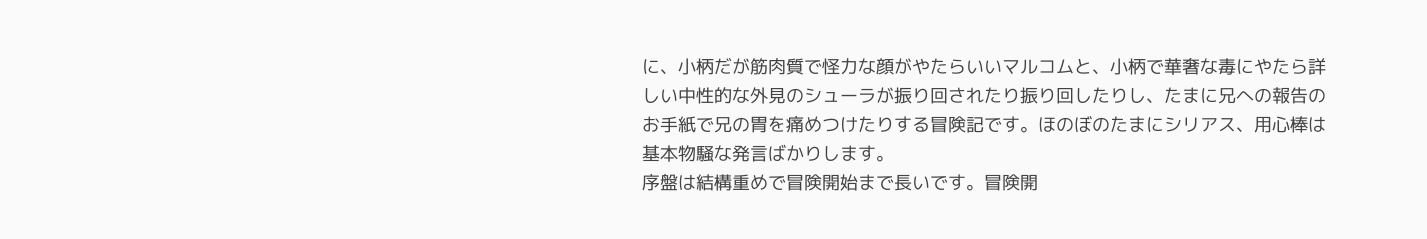に、小柄だが筋肉質で怪力な顔がやたらいいマルコムと、小柄で華奢な毒にやたら詳しい中性的な外見のシューラが振り回されたり振り回したりし、たまに兄への報告のお手紙で兄の胃を痛めつけたりする冒険記です。ほのぼのたまにシリアス、用心棒は基本物騒な発言ばかりします。
序盤は結構重めで冒険開始まで長いです。冒険開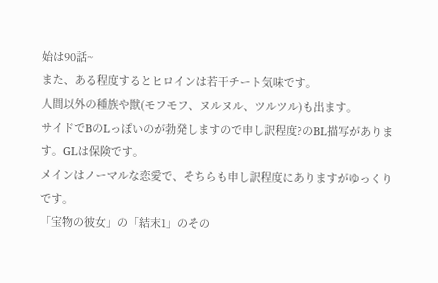始は90話~
また、ある程度するとヒロインは若干チート気味です。
人間以外の種族や獣(モフモフ、ヌルヌル、ツルツル)も出ます。
サイドでBのLっぽいのが勃発しますので申し訳程度?のBL描写があります。GLは保険です。
メインはノーマルな恋愛で、そちらも申し訳程度にありますがゆっくりです。
「宝物の彼女」の「結末1」のその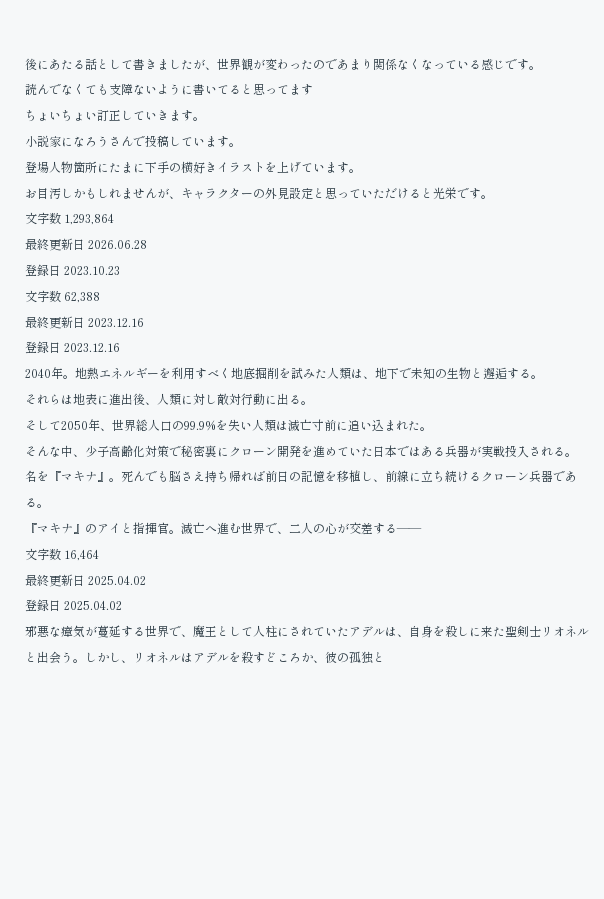後にあたる話として書きましたが、世界観が変わったのであまり関係なくなっている感じです。
読んでなくても支障ないように書いてると思ってます
ちょいちょい訂正していきます。
小説家になろうさんで投稿しています。
登場人物箇所にたまに下手の横好きイラストを上げています。
お目汚しかもしれませんが、キャラクターの外見設定と思っていただけると光栄です。
文字数 1,293,864
最終更新日 2026.06.28
登録日 2023.10.23
文字数 62,388
最終更新日 2023.12.16
登録日 2023.12.16
2040年。地熱エネルギーを利用すべく地底掘削を試みた人類は、地下で未知の生物と邂逅する。
それらは地表に進出後、人類に対し敵対行動に出る。
そして2050年、世界総人口の99.9%を失い人類は滅亡寸前に追い込まれた。
そんな中、少子高齢化対策で秘密裏にクローン開発を進めていた日本ではある兵器が実戦投入される。
名を『マキナ』。死んでも脳さえ持ち帰れば前日の記憶を移植し、前線に立ち続けるクローン兵器である。
『マキナ』のアイと指揮官。滅亡へ進む世界で、二人の心が交差する――
文字数 16,464
最終更新日 2025.04.02
登録日 2025.04.02
邪悪な瘴気が蔓延する世界で、魔王として人柱にされていたアデルは、自身を殺しに来た聖剣士リオネルと出会う。しかし、リオネルはアデルを殺すどころか、彼の孤独と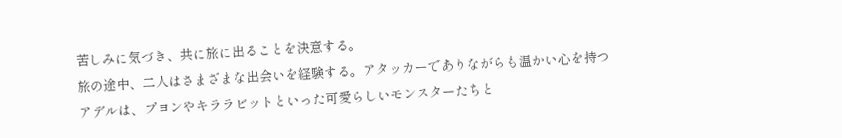苦しみに気づき、共に旅に出ることを決意する。
旅の途中、二人はさまざまな出会いを経験する。アタッカーでありながらも温かい心を持つアデルは、プヨンやキララビットといった可愛らしいモンスターたちと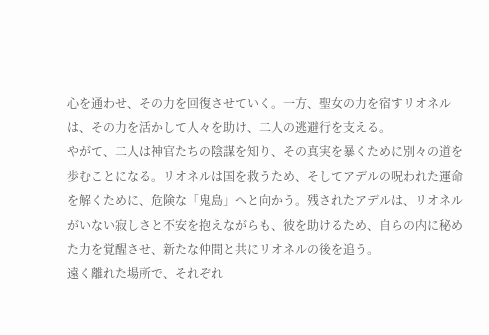心を通わせ、その力を回復させていく。一方、聖女の力を宿すリオネルは、その力を活かして人々を助け、二人の逃避行を支える。
やがて、二人は神官たちの陰謀を知り、その真実を暴くために別々の道を歩むことになる。リオネルは国を救うため、そしてアデルの呪われた運命を解くために、危険な「鬼島」へと向かう。残されたアデルは、リオネルがいない寂しさと不安を抱えながらも、彼を助けるため、自らの内に秘めた力を覚醒させ、新たな仲間と共にリオネルの後を追う。
遠く離れた場所で、それぞれ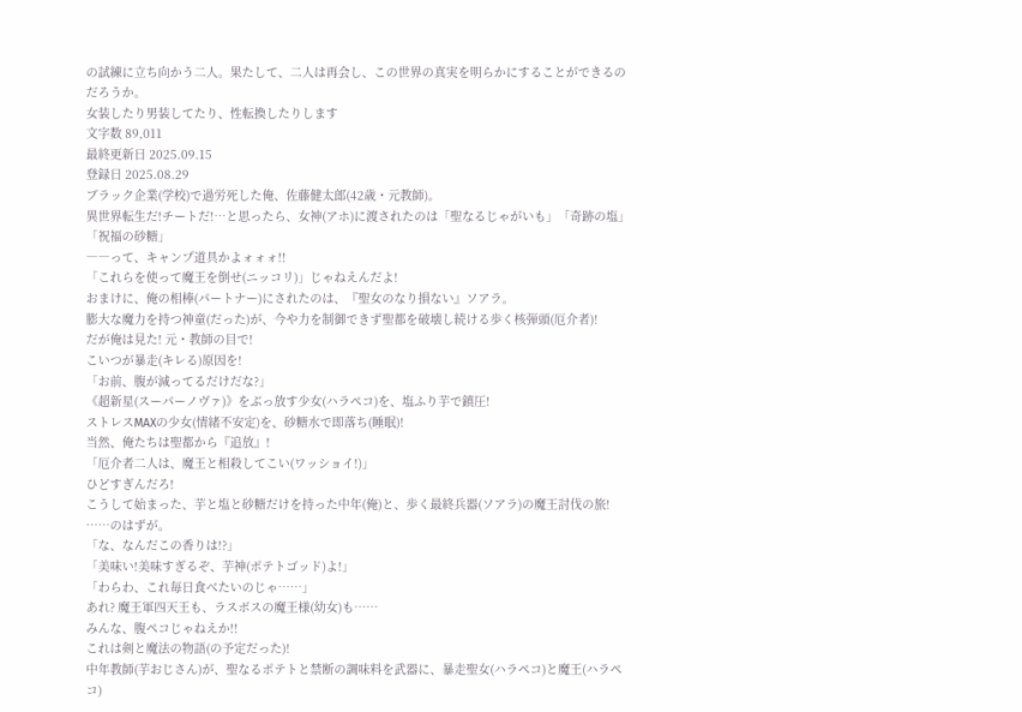の試練に立ち向かう二人。果たして、二人は再会し、この世界の真実を明らかにすることができるのだろうか。
女装したり男装してたり、性転換したりします
文字数 89,011
最終更新日 2025.09.15
登録日 2025.08.29
ブラック企業(学校)で過労死した俺、佐藤健太郎(42歳・元教師)。
異世界転生だ!チートだ!…と思ったら、女神(アホ)に渡されたのは「聖なるじゃがいも」「奇跡の塩」「祝福の砂糖」
――って、キャンプ道具かよォォォ!!
「これらを使って魔王を倒せ(ニッコリ)」じゃねえんだよ!
おまけに、俺の相棒(パートナー)にされたのは、『聖女のなり損ない』ソアラ。
膨大な魔力を持つ神童(だった)が、今や力を制御できず聖都を破壊し続ける歩く核弾頭(厄介者)!
だが俺は見た! 元・教師の目で!
こいつが暴走(キレる)原因を!
「お前、腹が減ってるだけだな?」
《超新星(スーパーノヴァ)》をぶっ放す少女(ハラペコ)を、塩ふり芋で鎮圧!
ストレスMAXの少女(情緒不安定)を、砂糖水で即落ち(睡眠)!
当然、俺たちは聖都から『追放』!
「厄介者二人は、魔王と相殺してこい(ワッショイ!)」
ひどすぎんだろ!
こうして始まった、芋と塩と砂糖だけを持った中年(俺)と、歩く最終兵器(ソアラ)の魔王討伐の旅!
……のはずが。
「な、なんだこの香りは!?」
「美味い!美味すぎるぞ、芋神(ポテトゴッド)よ!」
「わらわ、これ毎日食べたいのじゃ……」
あれ? 魔王軍四天王も、ラスボスの魔王様(幼女)も……
みんな、腹ペコじゃねえか!!
これは剣と魔法の物語(の予定だった)!
中年教師(芋おじさん)が、聖なるポテトと禁断の調味料を武器に、暴走聖女(ハラペコ)と魔王(ハラペコ)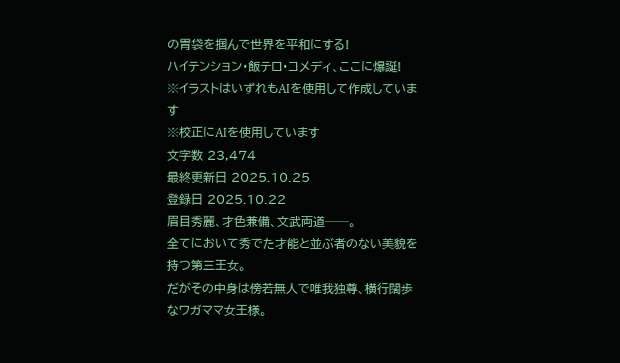の胃袋を掴んで世界を平和にする!
ハイテンション・飯テロ・コメディ、ここに爆誕!
※イラストはいずれもAIを使用して作成しています
※校正にAIを使用しています
文字数 23,474
最終更新日 2025.10.25
登録日 2025.10.22
眉目秀麗、才色兼備、文武両道──。
全てにおいて秀でた才能と並ぶ者のない美貌を持つ第三王女。
だがその中身は傍若無人で唯我独尊、横行闊歩なワガママ女王様。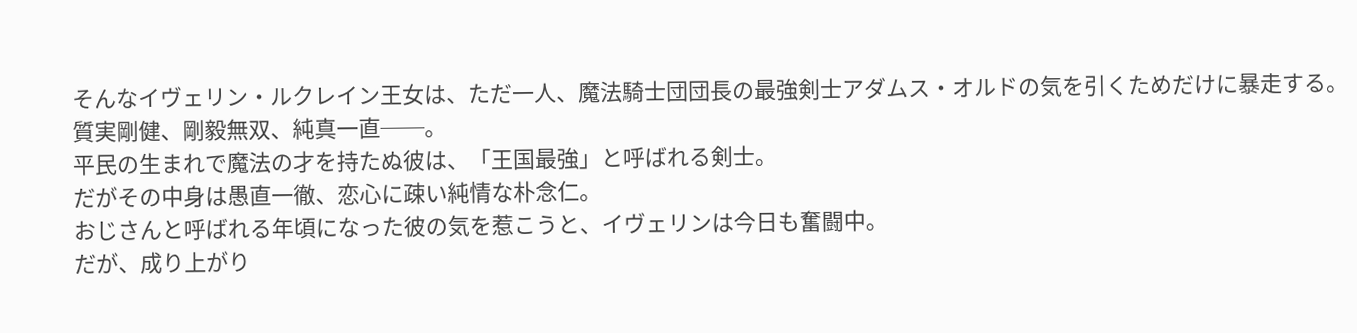そんなイヴェリン・ルクレイン王女は、ただ一人、魔法騎士団団長の最強剣士アダムス・オルドの気を引くためだけに暴走する。
質実剛健、剛毅無双、純真一直──。
平民の生まれで魔法の才を持たぬ彼は、「王国最強」と呼ばれる剣士。
だがその中身は愚直一徹、恋心に疎い純情な朴念仁。
おじさんと呼ばれる年頃になった彼の気を惹こうと、イヴェリンは今日も奮闘中。
だが、成り上がり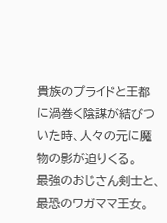貴族のプライドと王都に渦巻く陰謀が結びついた時、人々の元に魔物の影が迫りくる。
最強のおじさん剣士と、最恐のワガママ王女。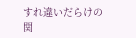すれ違いだらけの関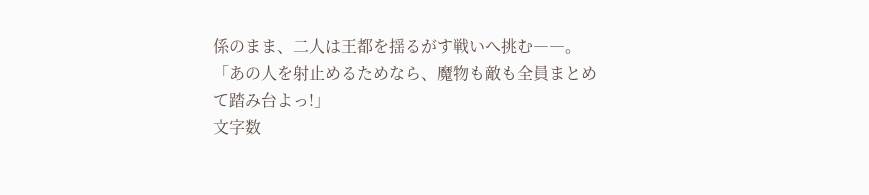係のまま、二人は王都を揺るがす戦いへ挑む――。
「あの人を射止めるためなら、魔物も敵も全員まとめて踏み台よっ!」
文字数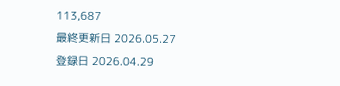113,687
最終更新日 2026.05.27
登録日 2026.04.29